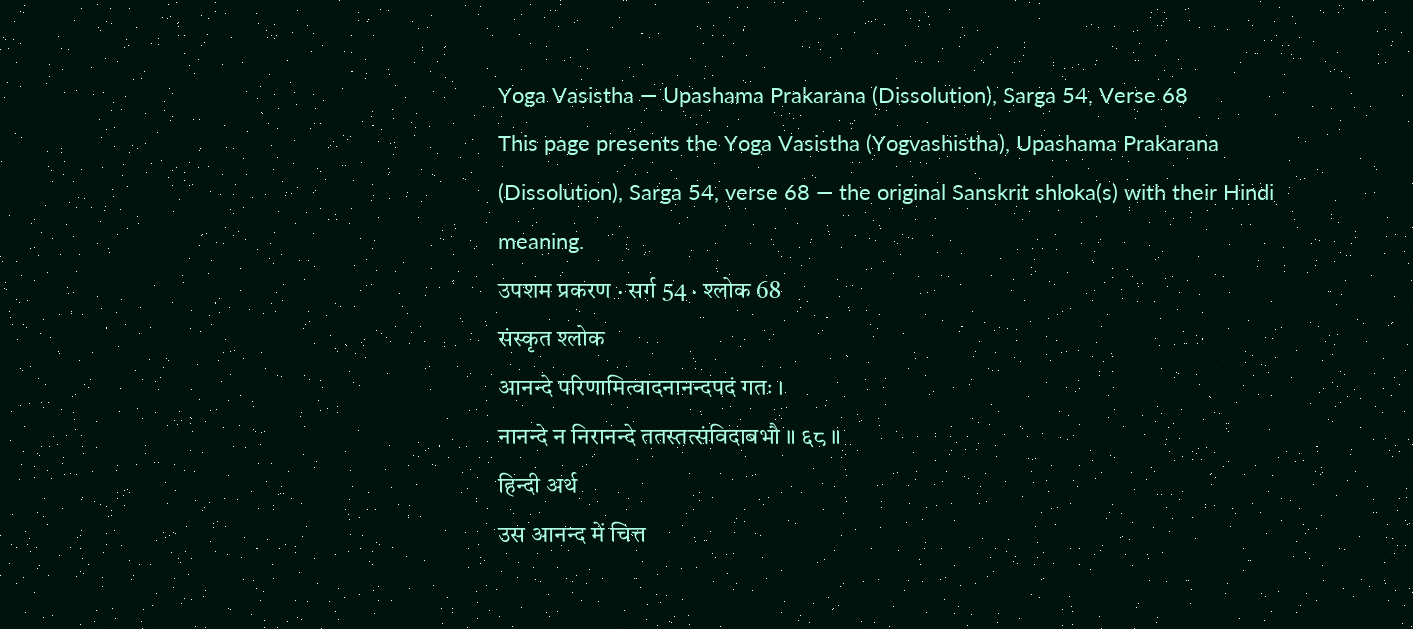Yoga Vasistha — Upashama Prakarana (Dissolution), Sarga 54, Verse 68
This page presents the Yoga Vasistha (Yogvashistha), Upashama Prakarana (Dissolution), Sarga 54, verse 68 — the original Sanskrit shloka(s) with their Hindi meaning.
उपशम प्रकरण · सर्ग 54 · श्लोक 68
संस्कृत श्लोक
आनन्दे परिणामित्वादनानन्दपदं गतः ।
नानन्दे न निरानन्दे ततस्तत्संविदाबभौ ॥ ६८ ॥
हिन्दी अर्थ
उस आनन्द में चित्त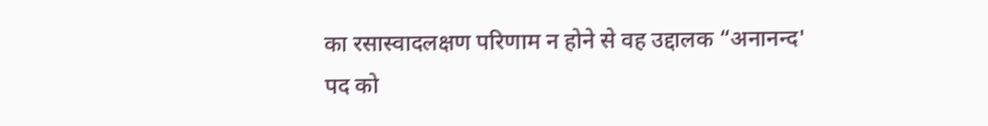का रसास्वादलक्षण परिणाम न होने से वह उद्दालक “अनानन्द'
पद को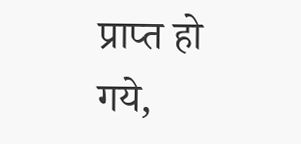प्राप्त हो गये,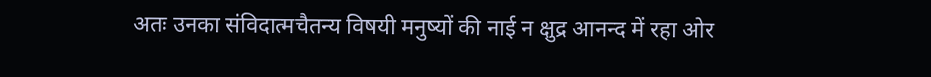अतः उनका संविदात्मचैतन्य विषयी मनुष्यों की नाई न क्षुद्र आनन्द में रहा ओर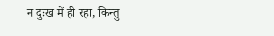न दुःख में ही रहा, किन्तु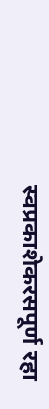स्वप्रकाशेकरसपूर्ण रहा